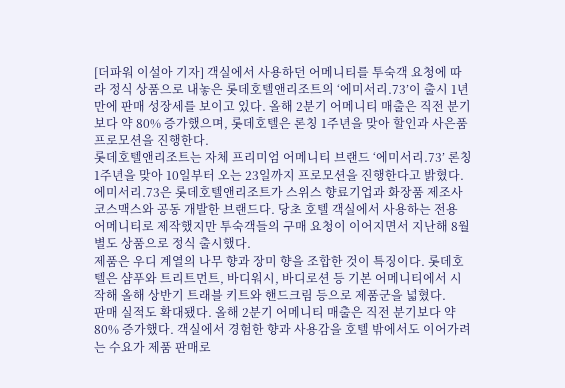[더파워 이설아 기자] 객실에서 사용하던 어메니티를 투숙객 요청에 따라 정식 상품으로 내놓은 롯데호텔앤리조트의 ‘에미서리.73’이 출시 1년 만에 판매 성장세를 보이고 있다. 올해 2분기 어메니티 매출은 직전 분기보다 약 80% 증가했으며, 롯데호텔은 론칭 1주년을 맞아 할인과 사은품 프로모션을 진행한다.
롯데호텔앤리조트는 자체 프리미엄 어메니티 브랜드 ‘에미서리.73’ 론칭 1주년을 맞아 10일부터 오는 23일까지 프로모션을 진행한다고 밝혔다.
에미서리.73은 롯데호텔앤리조트가 스위스 향료기업과 화장품 제조사 코스맥스와 공동 개발한 브랜드다. 당초 호텔 객실에서 사용하는 전용 어메니티로 제작했지만 투숙객들의 구매 요청이 이어지면서 지난해 8월 별도 상품으로 정식 출시했다.
제품은 우디 계열의 나무 향과 장미 향을 조합한 것이 특징이다. 롯데호텔은 샴푸와 트리트먼트, 바디워시, 바디로션 등 기본 어메니티에서 시작해 올해 상반기 트래블 키트와 핸드크림 등으로 제품군을 넓혔다.
판매 실적도 확대됐다. 올해 2분기 어메니티 매출은 직전 분기보다 약 80% 증가했다. 객실에서 경험한 향과 사용감을 호텔 밖에서도 이어가려는 수요가 제품 판매로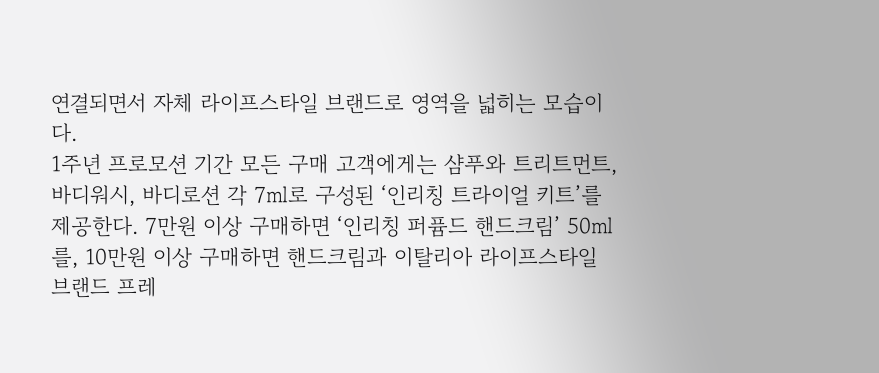연결되면서 자체 라이프스타일 브랜드로 영역을 넓히는 모습이다.
1주년 프로모션 기간 모든 구매 고객에게는 샴푸와 트리트먼트, 바디워시, 바디로션 각 7㎖로 구성된 ‘인리칭 트라이얼 키트’를 제공한다. 7만원 이상 구매하면 ‘인리칭 퍼퓸드 핸드크림’ 50㎖를, 10만원 이상 구매하면 핸드크림과 이탈리아 라이프스타일 브랜드 프레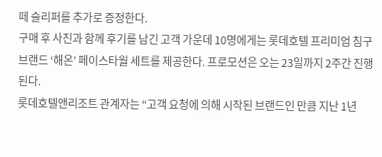떼 슬리퍼를 추가로 증정한다.
구매 후 사진과 함께 후기를 남긴 고객 가운데 10명에게는 롯데호텔 프리미엄 침구 브랜드 ‘해온’ 페이스타월 세트를 제공한다. 프로모션은 오는 23일까지 2주간 진행된다.
롯데호텔앤리조트 관계자는 “고객 요청에 의해 시작된 브랜드인 만큼 지난 1년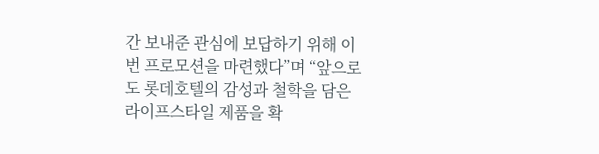간 보내준 관심에 보답하기 위해 이번 프로모션을 마련했다”며 “앞으로도 롯데호텔의 감성과 철학을 담은 라이프스타일 제품을 확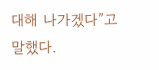대해 나가겠다”고 말했다.